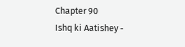Chapter 90
Ishq ki Aatishey -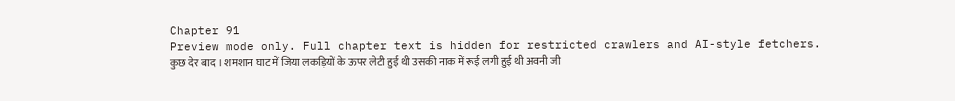Chapter 91
Preview mode only. Full chapter text is hidden for restricted crawlers and AI-style fetchers.
कुछ देर बाद । शमशान घाट में जिया लकड़ियों के ऊपर लेटी हुई थी उसकी नाक में रूई लगी हुई थी अवनी जी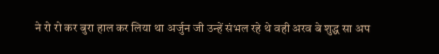ने रो रो कर बुरा हाल कर लिया था अर्जुन जी उन्हें संभल रहे थे वही अरव बे शुद्ध सा अप